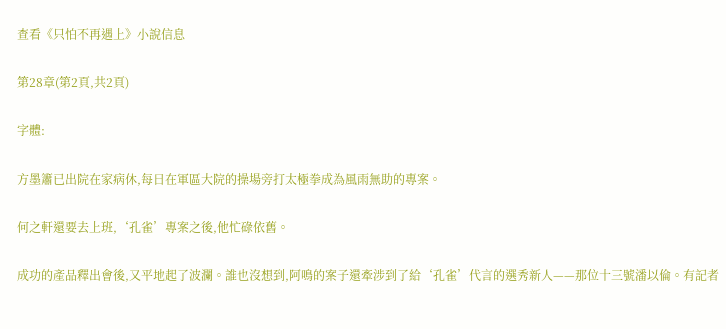查看《只怕不再遇上》小說信息

第28章(第2頁,共2頁)

字體:

方墨簫已出院在家病休,每日在軍區大院的操場旁打太極拳成為風雨無助的專案。

何之軒還要去上班,‘孔雀’專案之後,他忙碌依舊。

成功的產品釋出會後,又平地起了波瀾。誰也沒想到,阿鳴的案子還牽涉到了給‘孔雀’代言的選秀新人——那位十三號潘以倫。有記者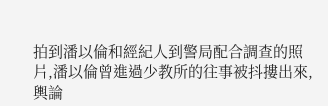拍到潘以倫和經紀人到警局配合調查的照片,潘以倫曾進過少教所的往事被抖摟出來,輿論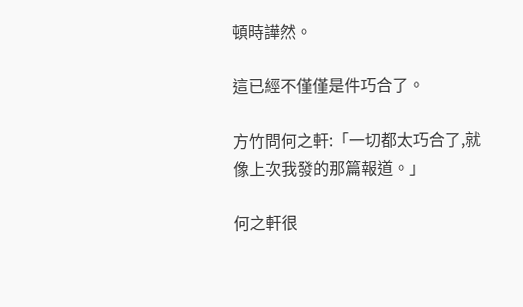頓時譁然。

這已經不僅僅是件巧合了。

方竹問何之軒:「一切都太巧合了,就像上次我發的那篇報道。」

何之軒很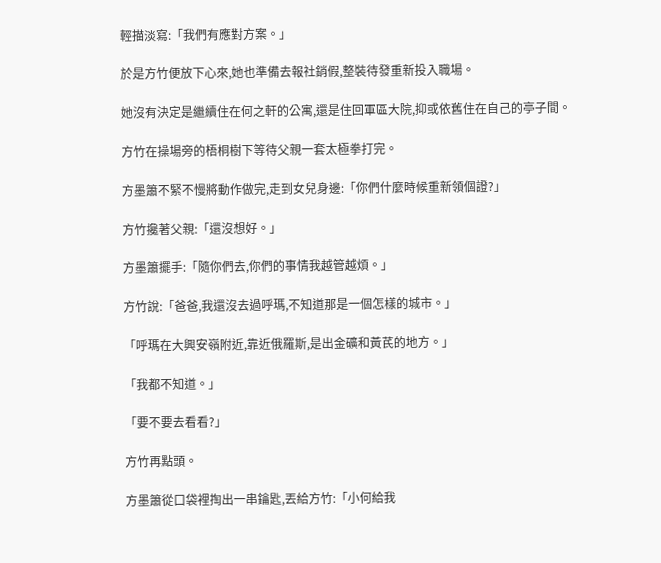輕描淡寫:「我們有應對方案。」

於是方竹便放下心來,她也準備去報社銷假,整裝待發重新投入職場。

她沒有決定是繼續住在何之軒的公寓,還是住回軍區大院,抑或依舊住在自己的亭子間。

方竹在操場旁的梧桐樹下等待父親一套太極拳打完。

方墨簫不緊不慢將動作做完,走到女兒身邊:「你們什麼時候重新領個證?」

方竹攙著父親:「還沒想好。」

方墨簫擺手:「隨你們去,你們的事情我越管越煩。」

方竹說:「爸爸,我還沒去過呼瑪,不知道那是一個怎樣的城市。」

「呼瑪在大興安嶺附近,靠近俄羅斯,是出金礦和黃芪的地方。」

「我都不知道。」

「要不要去看看?」

方竹再點頭。

方墨簫從口袋裡掏出一串鑰匙,丟給方竹:「小何給我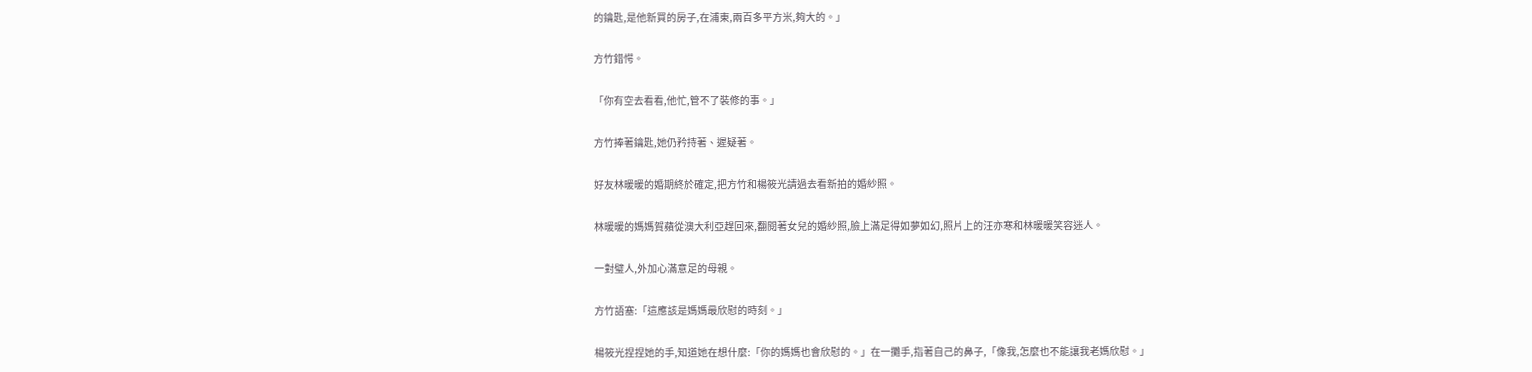的鑰匙,是他新買的房子,在浦東,兩百多平方米,夠大的。」

方竹錯愕。

「你有空去看看,他忙,管不了裝修的事。」

方竹捧著鑰匙,她仍矜持著、遲疑著。

好友林暖暖的婚期終於確定,把方竹和楊筱光請過去看新拍的婚紗照。

林暖暖的媽媽賀蘋從澳大利亞趕回來,翻閱著女兒的婚紗照,臉上滿足得如夢如幻,照片上的汪亦寒和林暖暖笑容迷人。

一對璧人,外加心滿意足的母親。

方竹語塞:「這應該是媽媽最欣慰的時刻。」

楊筱光捏捏她的手,知道她在想什麼:「你的媽媽也會欣慰的。」在一攤手,指著自己的鼻子,「像我,怎麼也不能讓我老媽欣慰。」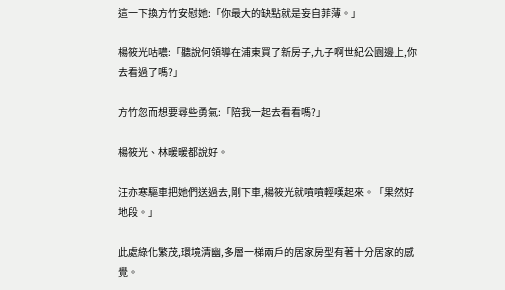這一下換方竹安慰她:「你最大的缺點就是妄自菲薄。」

楊筱光咕噥:「聽說何領導在浦東買了新房子,九子啊世紀公園邊上,你去看過了嗎?」

方竹忽而想要尋些勇氣:「陪我一起去看看嗎?」

楊筱光、林暖暖都說好。

汪亦寒驅車把她們送過去,剛下車,楊筱光就噴噴輕嘆起來。「果然好地段。」

此處綠化繁茂,環境清幽,多層一梯兩戶的居家房型有著十分居家的感覺。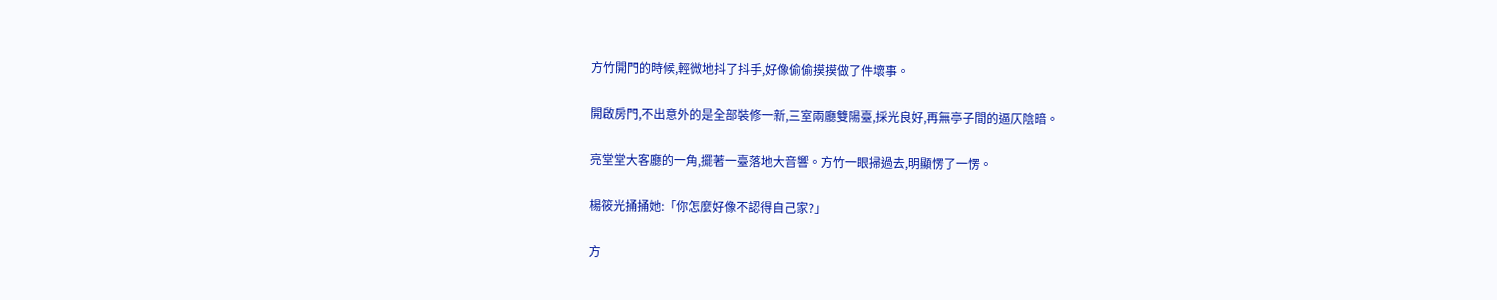方竹開門的時候,輕微地抖了抖手,好像偷偷摸摸做了件壞事。

開啟房門,不出意外的是全部裝修一新,三室兩廳雙陽臺,採光良好,再無亭子間的逼仄陰暗。

亮堂堂大客廳的一角,擺著一臺落地大音響。方竹一眼掃過去,明顯愣了一愣。

楊筱光捅捅她:「你怎麼好像不認得自己家?」

方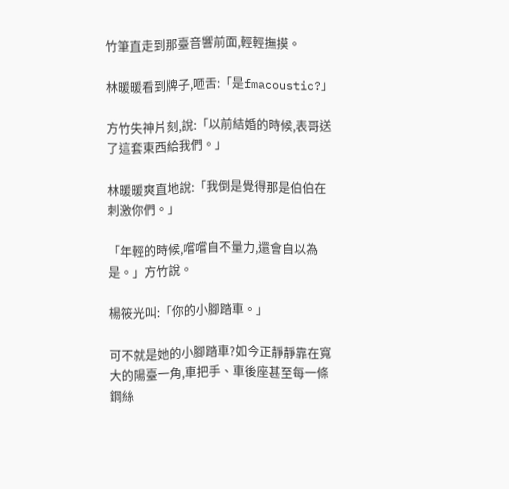竹筆直走到那臺音響前面,輕輕撫摸。

林暖暖看到牌子,咂舌:「是fmacoustic?」

方竹失神片刻,說:「以前結婚的時候,表哥送了這套東西給我們。」

林暖暖爽直地說:「我倒是覺得那是伯伯在刺激你們。」

「年輕的時候,嚐嚐自不量力,還會自以為是。」方竹說。

楊筱光叫:「你的小腳踏車。」

可不就是她的小腳踏車?如今正靜靜靠在寬大的陽臺一角,車把手、車後座甚至每一條鋼絲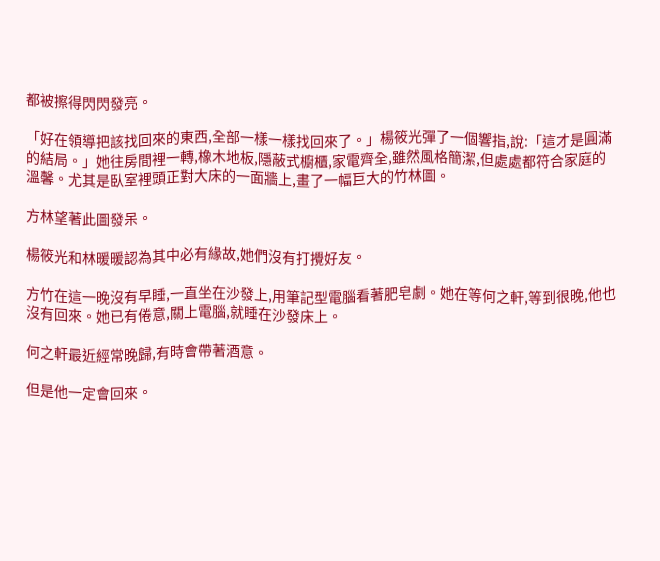都被擦得閃閃發亮。

「好在領導把該找回來的東西,全部一樣一樣找回來了。」楊筱光彈了一個響指,說:「這才是圓滿的結局。」她往房間裡一轉,橡木地板,隱蔽式櫥櫃,家電齊全,雖然風格簡潔,但處處都符合家庭的溫馨。尤其是臥室裡頭正對大床的一面牆上,畫了一幅巨大的竹林圖。

方林望著此圖發呆。

楊筱光和林暖暖認為其中必有緣故,她們沒有打攪好友。

方竹在這一晚沒有早睡,一直坐在沙發上,用筆記型電腦看著肥皂劇。她在等何之軒,等到很晚,他也沒有回來。她已有倦意,關上電腦,就睡在沙發床上。

何之軒最近經常晚歸,有時會帶著酒意。

但是他一定會回來。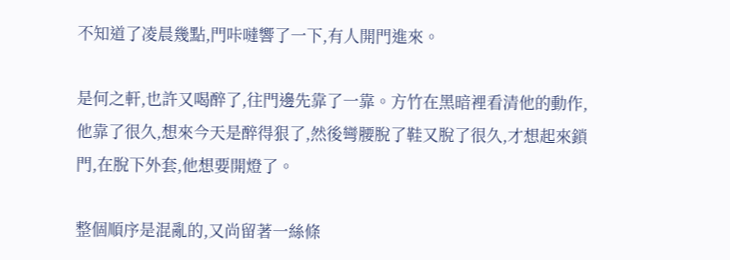不知道了凌晨幾點,門咔噠響了一下,有人開門進來。

是何之軒,也許又喝醉了,往門邊先靠了一靠。方竹在黑暗裡看清他的動作,他靠了很久,想來今天是醉得狠了,然後彎腰脫了鞋又脫了很久,才想起來鎖門,在脫下外套,他想要開燈了。

整個順序是混亂的,又尚留著一絲條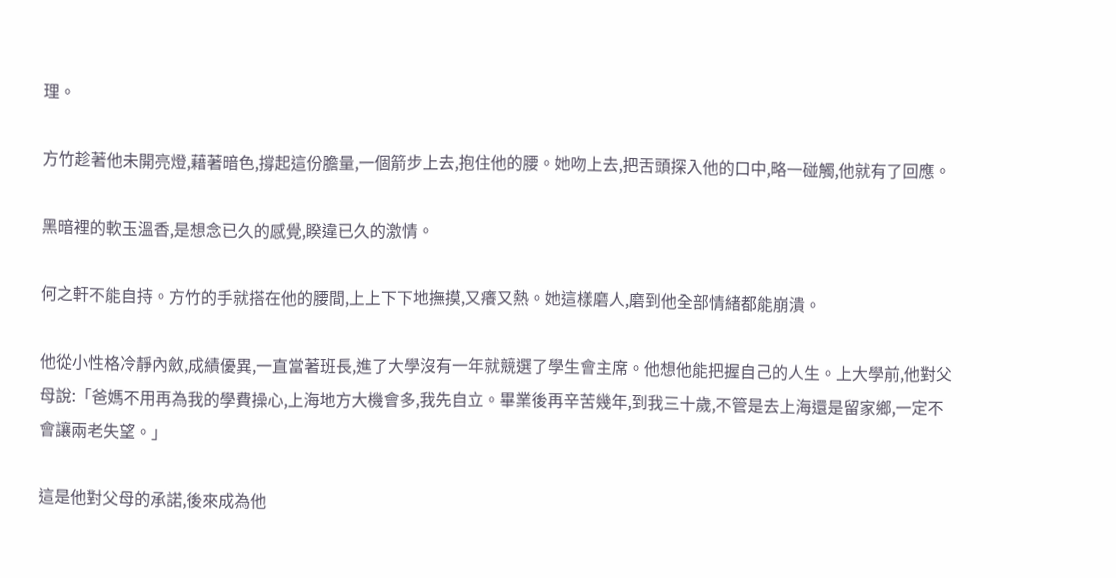理。

方竹趁著他未開亮燈,藉著暗色,撐起這份膽量,一個箭步上去,抱住他的腰。她吻上去,把舌頭探入他的口中,略一碰觸,他就有了回應。

黑暗裡的軟玉溫香,是想念已久的感覺,睽違已久的激情。

何之軒不能自持。方竹的手就搭在他的腰間,上上下下地撫摸,又癢又熱。她這樣磨人,磨到他全部情緒都能崩潰。

他從小性格冷靜內斂,成績優異,一直當著班長,進了大學沒有一年就競選了學生會主席。他想他能把握自己的人生。上大學前,他對父母說:「爸媽不用再為我的學費操心,上海地方大機會多,我先自立。畢業後再辛苦幾年,到我三十歲,不管是去上海還是留家鄉,一定不會讓兩老失望。」

這是他對父母的承諾,後來成為他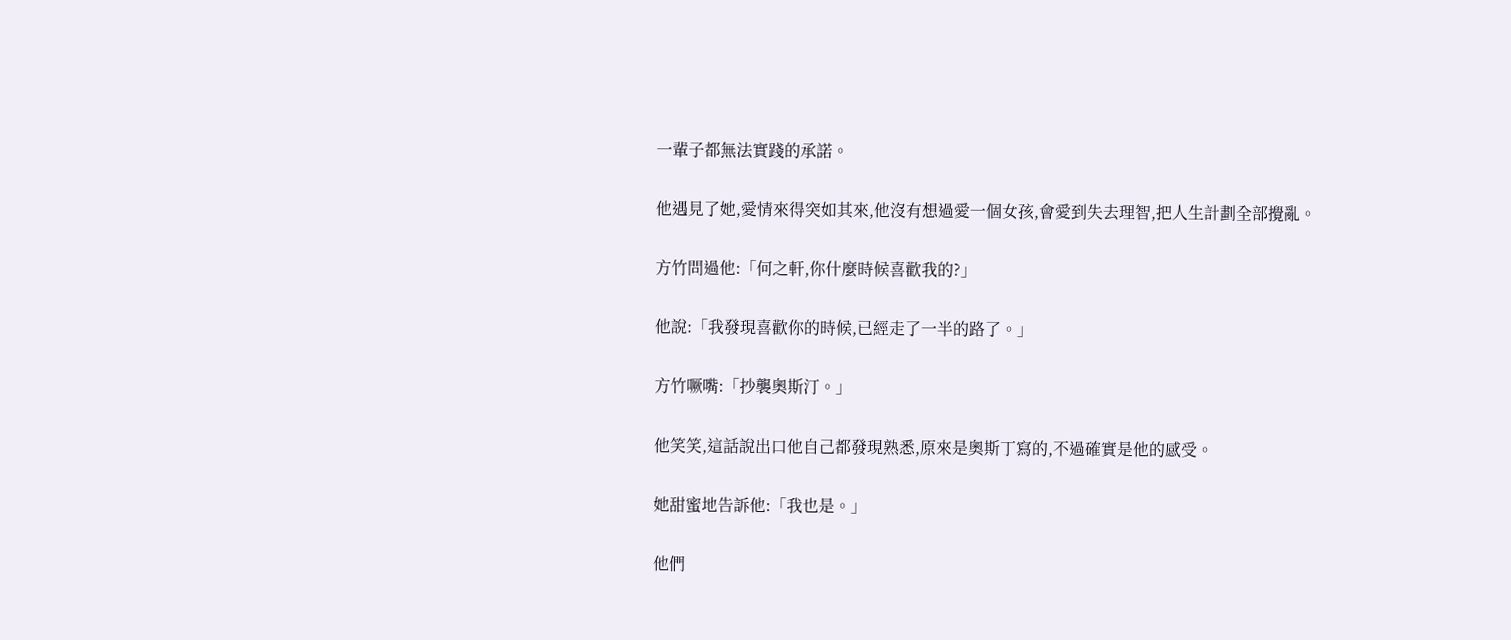一輩子都無法實踐的承諾。

他遇見了她,愛情來得突如其來,他沒有想過愛一個女孩,會愛到失去理智,把人生計劃全部攪亂。

方竹問過他:「何之軒,你什麼時候喜歡我的?」

他說:「我發現喜歡你的時候,已經走了一半的路了。」

方竹噘嘴:「抄襲奧斯汀。」

他笑笑,這話說出口他自己都發現熟悉,原來是奧斯丁寫的,不過確實是他的感受。

她甜蜜地告訴他:「我也是。」

他們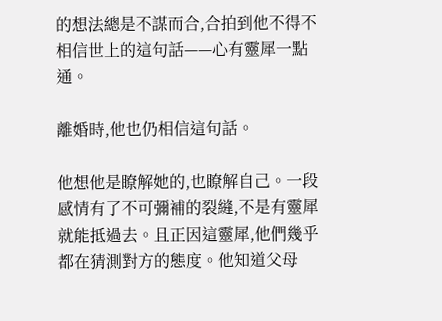的想法總是不謀而合,合拍到他不得不相信世上的這句話——心有靈犀一點通。

離婚時,他也仍相信這句話。

他想他是瞭解她的,也瞭解自己。一段感情有了不可彌補的裂縫,不是有靈犀就能抵過去。且正因這靈犀,他們幾乎都在猜測對方的態度。他知道父母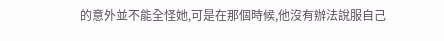的意外並不能全怪她,可是在那個時候,他沒有辦法說服自己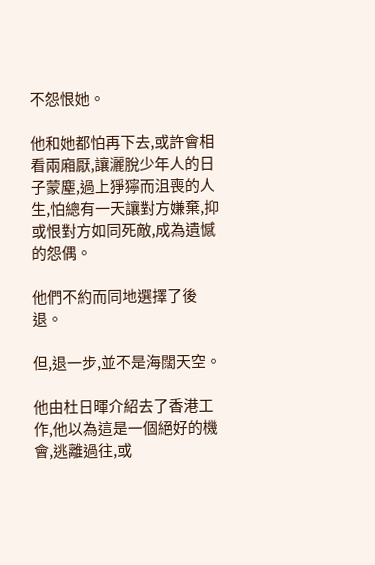不怨恨她。

他和她都怕再下去,或許會相看兩廂厭,讓灑脫少年人的日子蒙塵,過上猙獰而沮喪的人生,怕總有一天讓對方嫌棄,抑或恨對方如同死敵,成為遺憾的怨偶。

他們不約而同地選擇了後退。

但,退一步,並不是海闊天空。

他由杜日暉介紹去了香港工作,他以為這是一個絕好的機會,逃離過往,或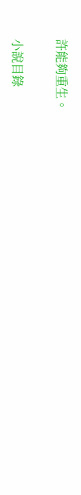許能夠重生。

小說目錄